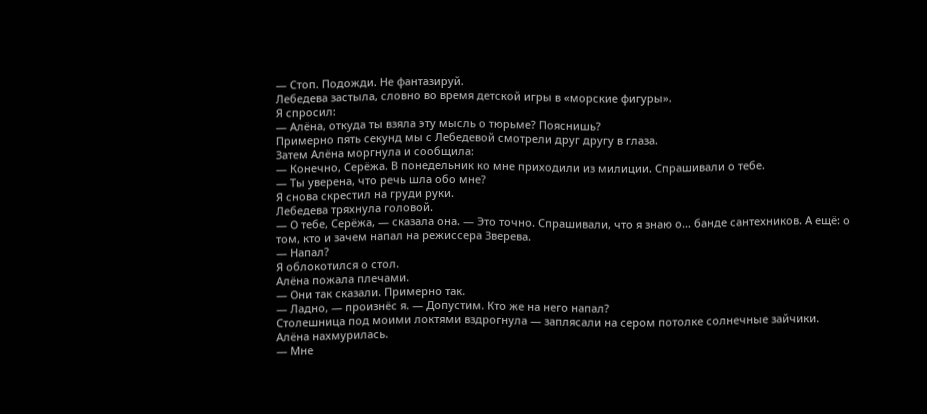— Стоп. Подожди. Не фантазируй.
Лебедева застыла, словно во время детской игры в «морские фигуры».
Я спросил:
— Алёна, откуда ты взяла эту мысль о тюрьме? Пояснишь?
Примерно пять секунд мы с Лебедевой смотрели друг другу в глаза.
Затем Алёна моргнула и сообщила:
— Конечно, Серёжа. В понедельник ко мне приходили из милиции. Спрашивали о тебе.
— Ты уверена, что речь шла обо мне?
Я снова скрестил на груди руки.
Лебедева тряхнула головой.
— О тебе, Серёжа, — сказала она. — Это точно. Спрашивали, что я знаю о… банде сантехников. А ещё: о том, кто и зачем напал на режиссера Зверева.
— Напал?
Я облокотился о стол.
Алёна пожала плечами.
— Они так сказали. Примерно так.
— Ладно, — произнёс я. — Допустим. Кто же на него напал?
Столешница под моими локтями вздрогнула — заплясали на сером потолке солнечные зайчики.
Алёна нахмурилась.
— Мне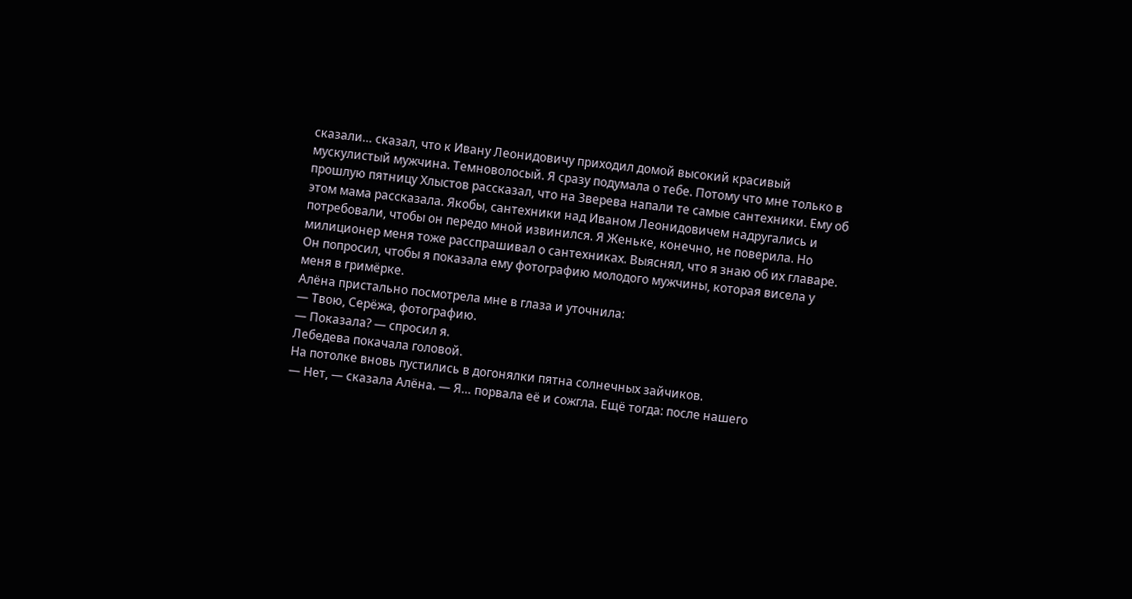сказали… сказал, что к Ивану Леонидовичу приходил домой высокий красивый мускулистый мужчина. Темноволосый. Я сразу подумала о тебе. Потому что мне только в прошлую пятницу Хлыстов рассказал, что на Зверева напали те самые сантехники. Ему об этом мама рассказала. Якобы, сантехники над Иваном Леонидовичем надругались и потребовали, чтобы он передо мной извинился. Я Женьке, конечно, не поверила. Но милиционер меня тоже расспрашивал о сантехниках. Выяснял, что я знаю об их главаре. Он попросил, чтобы я показала ему фотографию молодого мужчины, которая висела у меня в гримёрке.
Алёна пристально посмотрела мне в глаза и уточнила:
— Твою, Серёжа, фотографию.
— Показала? — спросил я.
Лебедева покачала головой.
На потолке вновь пустились в догонялки пятна солнечных зайчиков.
— Нет, — сказала Алёна. — Я… порвала её и сожгла. Ещё тогда: после нашего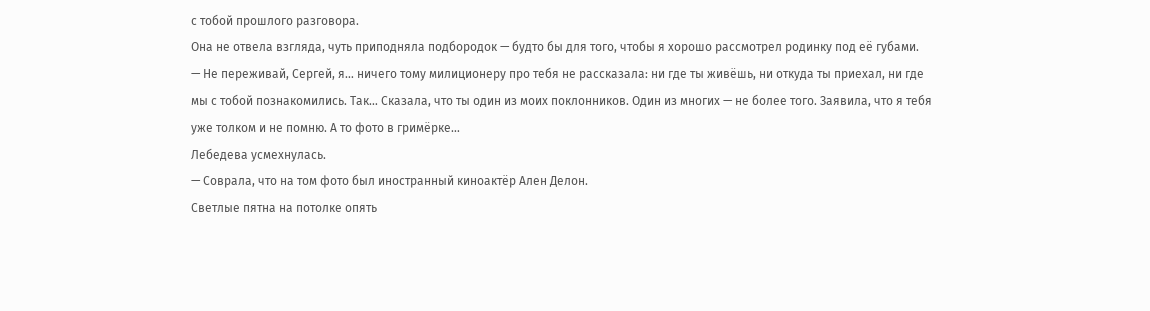с тобой прошлого разговора.
Она не отвела взгляда, чуть приподняла подбородок — будто бы для того, чтобы я хорошо рассмотрел родинку под её губами.
— Не переживай, Сергей, я… ничего тому милиционеру про тебя не рассказала: ни где ты живёшь, ни откуда ты приехал, ни где мы с тобой познакомились. Так… Сказала, что ты один из моих поклонников. Один из многих — не более того. Заявила, что я тебя уже толком и не помню. А то фото в гримёрке…
Лебедева усмехнулась.
— Соврала, что на том фото был иностранный киноактёр Ален Делон.
Светлые пятна на потолке опять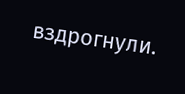вздрогнули.